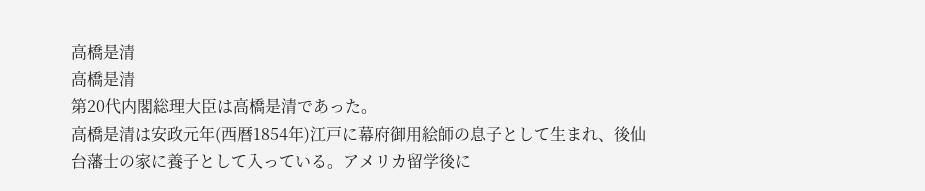高橋是清
高橋是清
第20代内閣総理大臣は高橋是清であった。
高橋是清は安政元年(西暦1854年)江戸に幕府御用絵師の息子として生まれ、後仙台藩士の家に養子として入っている。アメリカ留学後に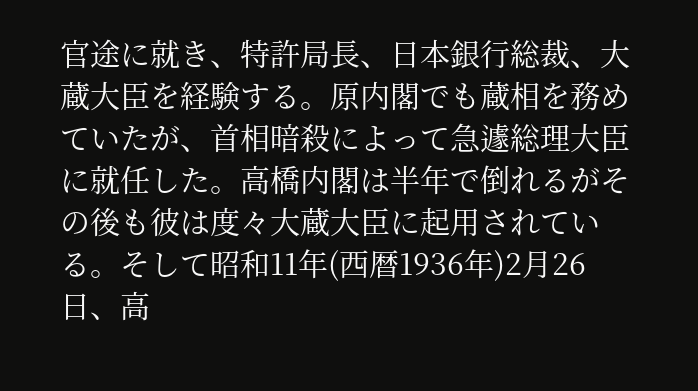官途に就き、特許局長、日本銀行総裁、大蔵大臣を経験する。原内閣でも蔵相を務めていたが、首相暗殺によって急遽総理大臣に就任した。高橋内閣は半年で倒れるがその後も彼は度々大蔵大臣に起用されている。そして昭和11年(西暦1936年)2月26日、高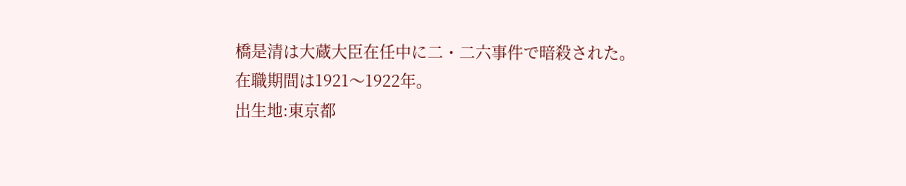橋是清は大蔵大臣在任中に二・二六事件で暗殺された。
在職期間は1921〜1922年。
出生地:東京都